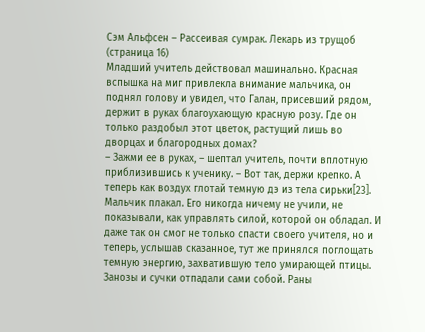Сэм Альфсен – Рассеивая сумрак. Лекарь из трущоб (страница 16)
Младший учитель действовал машинально. Красная вспышка на миг привлекла внимание мальчика, он поднял голову и увидел, что Галан, присевший рядом, держит в руках благоухающую красную розу. Где он только раздобыл этот цветок, растущий лишь во дворцах и благородных домах?
– Зажми ее в руках, – шептал учитель, почти вплотную приблизившись к ученику. – Вот так, держи крепко. А теперь как воздух глотай темную дэ из тела сирьки[23].
Мальчик плакал. Его никогда ничему не учили, не показывали, как управлять силой, которой он обладал. И даже так он смог не только спасти своего учителя, но и теперь, услышав сказанное, тут же принялся поглощать темную энергию, захватившую тело умирающей птицы.
Занозы и сучки отпадали сами собой. Раны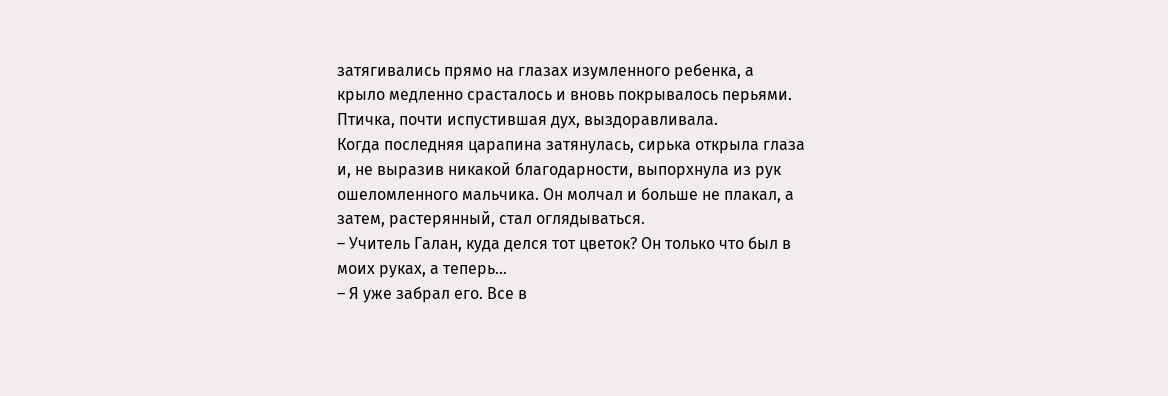затягивались прямо на глазах изумленного ребенка, а крыло медленно срасталось и вновь покрывалось перьями. Птичка, почти испустившая дух, выздоравливала.
Когда последняя царапина затянулась, сирька открыла глаза и, не выразив никакой благодарности, выпорхнула из рук ошеломленного мальчика. Он молчал и больше не плакал, а затем, растерянный, стал оглядываться.
– Учитель Галан, куда делся тот цветок? Он только что был в моих руках, а теперь…
– Я уже забрал его. Все в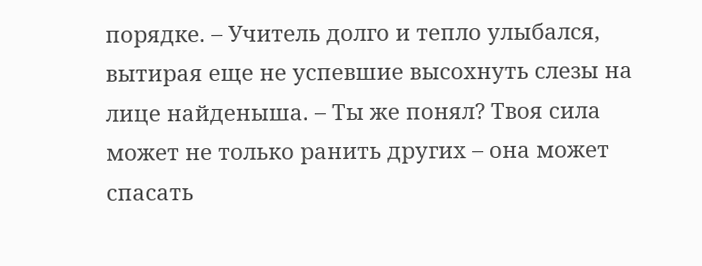порядке. – Учитель долго и тепло улыбался, вытирая еще не успевшие высохнуть слезы на лице найденыша. – Ты же понял? Твоя сила может не только ранить других – она может спасать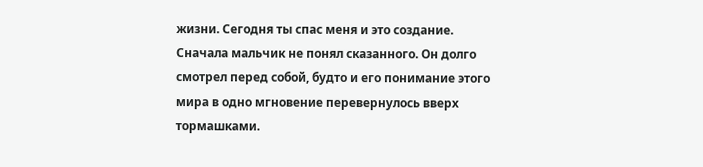жизни. Сегодня ты спас меня и это создание.
Сначала мальчик не понял сказанного. Он долго смотрел перед собой, будто и его понимание этого мира в одно мгновение перевернулось вверх тормашками.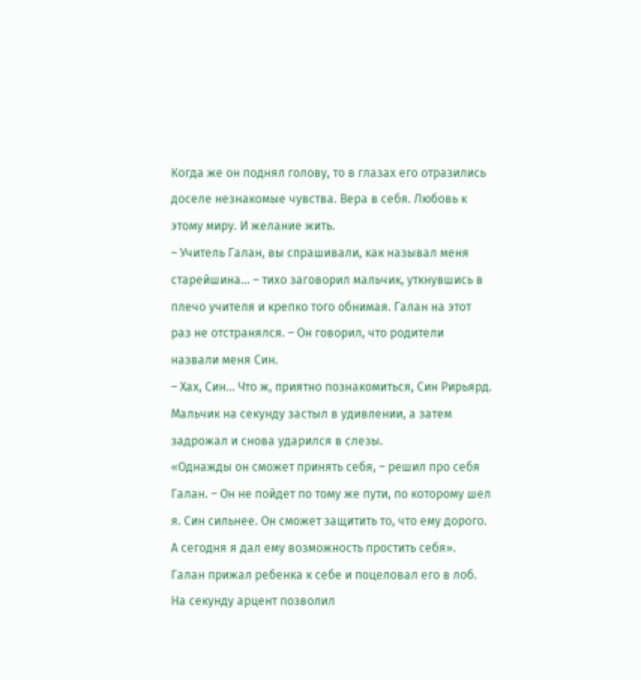Когда же он поднял голову, то в глазах его отразились доселе незнакомые чувства. Вера в себя. Любовь к этому миру. И желание жить.
– Учитель Галан, вы спрашивали, как называл меня старейшина… – тихо заговорил мальчик, уткнувшись в плечо учителя и крепко того обнимая. Галан на этот раз не отстранялся. – Он говорил, что родители назвали меня Син.
– Хах, Син… Что ж, приятно познакомиться, Син Рирьярд.
Мальчик на секунду застыл в удивлении, а затем задрожал и снова ударился в слезы.
«Однажды он сможет принять себя, – решил про себя Галан. – Он не пойдет по тому же пути, по которому шел я. Син сильнее. Он сможет защитить то, что ему дорого. А сегодня я дал ему возможность простить себя».
Галан прижал ребенка к себе и поцеловал его в лоб. На секунду арцент позволил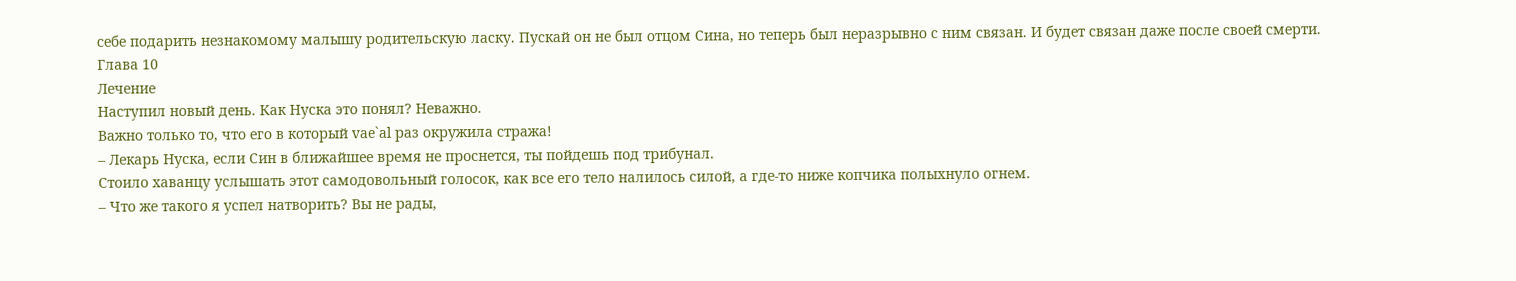себе подарить незнакомому малышу родительскую ласку. Пускай он не был отцом Сина, но теперь был неразрывно с ним связан. И будет связан даже после своей смерти.
Глава 10
Лечение
Наступил новый день. Как Нуска это понял? Неважно.
Важно только то, что его в который vae`al раз окружила стража!
– Лекарь Нуска, если Син в ближайшее время не проснется, ты пойдешь под трибунал.
Стоило хаванцу услышать этот самодовольный голосок, как все его тело налилось силой, а где-то ниже копчика полыхнуло огнем.
– Что же такого я успел натворить? Вы не рады,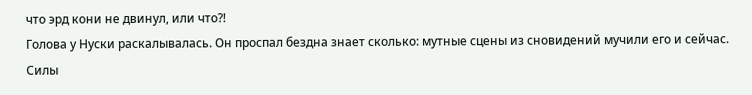что эрд кони не двинул, или что?!
Голова у Нуски раскалывалась. Он проспал бездна знает сколько: мутные сцены из сновидений мучили его и сейчас. Силы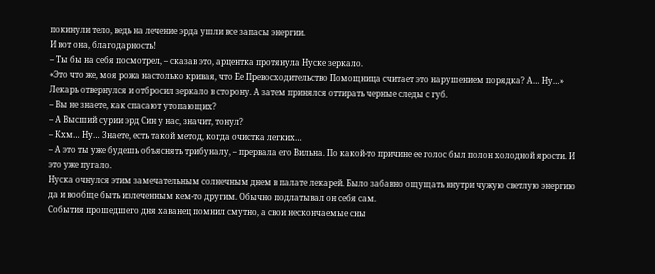покинули тело, ведь на лечение эрда ушли все запасы энергии.
И вот она, благодарность!
– Ты бы на себя посмотрел, – сказав это, арцентка протянула Нуске зеркало.
«Это что же, моя рожа настолько кривая, что Ее Превосходительство Помощница считает это нарушением порядка? А… Ну…»
Лекарь отвернулся и отбросил зеркало в сторону. А затем принялся оттирать черные следы с губ.
– Вы не знаете, как спасают утопающих?
– А Высший сурии эрд Син у нас, значит, тонул?
– Кхм… Ну… Знаете, есть такой метод, когда очистка легких…
– А это ты уже будешь объяснять трибуналу, – прервала его Вильна. По какой-то причине ее голос был полон холодной ярости. И это уже пугало.
Нуска очнулся этим замечательным солнечным днем в палате лекарей. Было забавно ощущать внутри чужую светлую энергию да и вообще быть излеченным кем-то другим. Обычно подлатывал он себя сам.
События прошедшего дня хаванец помнил смутно, а свои нескончаемые сны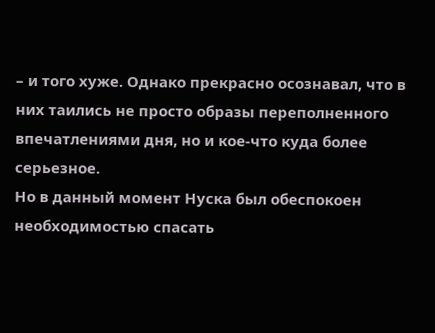– и того хуже. Однако прекрасно осознавал, что в них таились не просто образы переполненного впечатлениями дня, но и кое-что куда более серьезное.
Но в данный момент Нуска был обеспокоен необходимостью спасать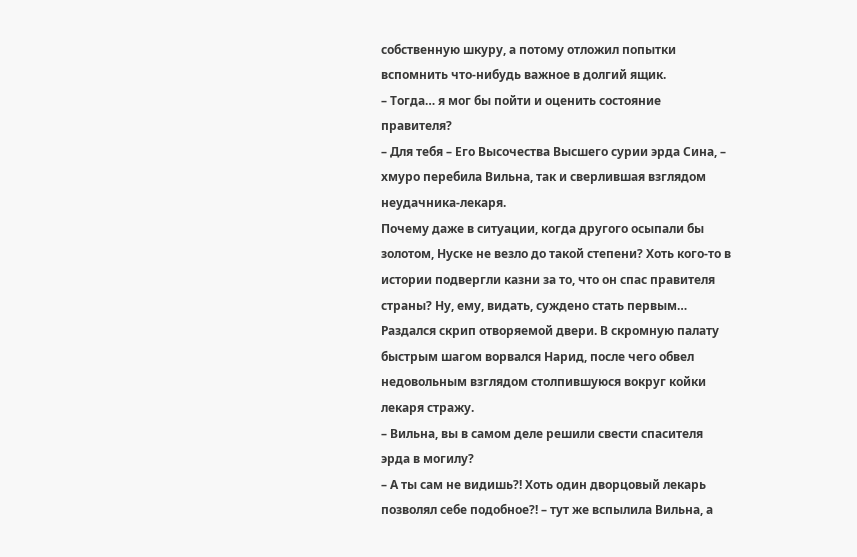собственную шкуру, а потому отложил попытки вспомнить что-нибудь важное в долгий ящик.
– Тогда… я мог бы пойти и оценить состояние правителя?
– Для тебя – Его Высочества Высшего сурии эрда Сина, – хмуро перебила Вильна, так и сверлившая взглядом неудачника-лекаря.
Почему даже в ситуации, когда другого осыпали бы золотом, Нуске не везло до такой степени? Хоть кого-то в истории подвергли казни за то, что он спас правителя страны? Ну, ему, видать, суждено стать первым…
Раздался скрип отворяемой двери. В скромную палату быстрым шагом ворвался Нарид, после чего обвел недовольным взглядом столпившуюся вокруг койки лекаря стражу.
– Вильна, вы в самом деле решили свести спасителя эрда в могилу?
– А ты сам не видишь?! Хоть один дворцовый лекарь позволял себе подобное?! – тут же вспылила Вильна, а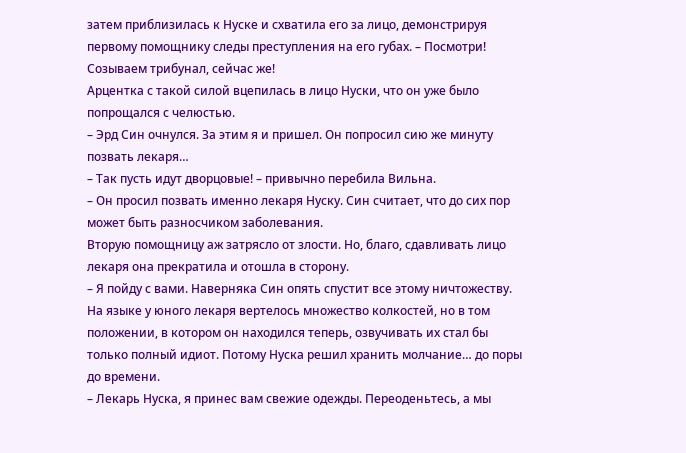затем приблизилась к Нуске и схватила его за лицо, демонстрируя первому помощнику следы преступления на его губах. – Посмотри! Созываем трибунал, сейчас же!
Арцентка с такой силой вцепилась в лицо Нуски, что он уже было попрощался с челюстью.
– Эрд Син очнулся. За этим я и пришел. Он попросил сию же минуту позвать лекаря…
– Так пусть идут дворцовые! – привычно перебила Вильна.
– Он просил позвать именно лекаря Нуску. Син считает, что до сих пор может быть разносчиком заболевания.
Вторую помощницу аж затрясло от злости. Но, благо, сдавливать лицо лекаря она прекратила и отошла в сторону.
– Я пойду с вами. Наверняка Син опять спустит все этому ничтожеству.
На языке у юного лекаря вертелось множество колкостей, но в том положении, в котором он находился теперь, озвучивать их стал бы только полный идиот. Потому Нуска решил хранить молчание… до поры до времени.
– Лекарь Нуска, я принес вам свежие одежды. Переоденьтесь, а мы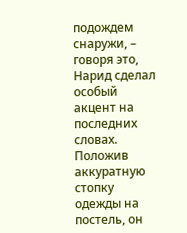подождем снаружи, – говоря это, Нарид сделал особый акцент на последних словах. Положив аккуратную стопку одежды на постель, он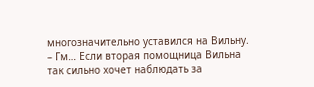многозначительно уставился на Вильну.
– Гм… Если вторая помощница Вильна так сильно хочет наблюдать за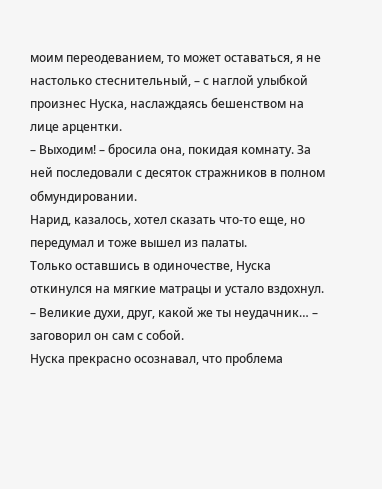моим переодеванием, то может оставаться, я не настолько стеснительный, – с наглой улыбкой произнес Нуска, наслаждаясь бешенством на лице арцентки.
– Выходим! – бросила она, покидая комнату. За ней последовали с десяток стражников в полном обмундировании.
Нарид, казалось, хотел сказать что-то еще, но передумал и тоже вышел из палаты.
Только оставшись в одиночестве, Нуска откинулся на мягкие матрацы и устало вздохнул.
– Великие духи, друг, какой же ты неудачник… – заговорил он сам с собой.
Нуска прекрасно осознавал, что проблема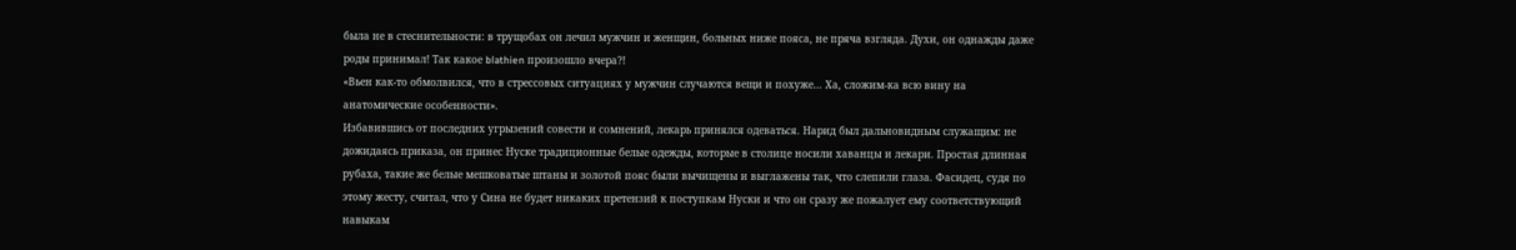была не в стеснительности: в трущобах он лечил мужчин и женщин, больных ниже пояса, не пряча взгляда. Духи, он однажды даже роды принимал! Так какое blathien произошло вчера?!
«Вьен как-то обмолвился, что в стрессовых ситуациях у мужчин случаются вещи и похуже… Ха, сложим-ка всю вину на анатомические особенности».
Избавившись от последних угрызений совести и сомнений, лекарь принялся одеваться. Нарид был дальновидным служащим: не дожидаясь приказа, он принес Нуске традиционные белые одежды, которые в столице носили хаванцы и лекари. Простая длинная рубаха, такие же белые мешковатые штаны и золотой пояс были вычищены и выглажены так, что слепили глаза. Фасидец, судя по этому жесту, считал, что у Сина не будет никаких претензий к поступкам Нуски и что он сразу же пожалует ему соответствующий навыкам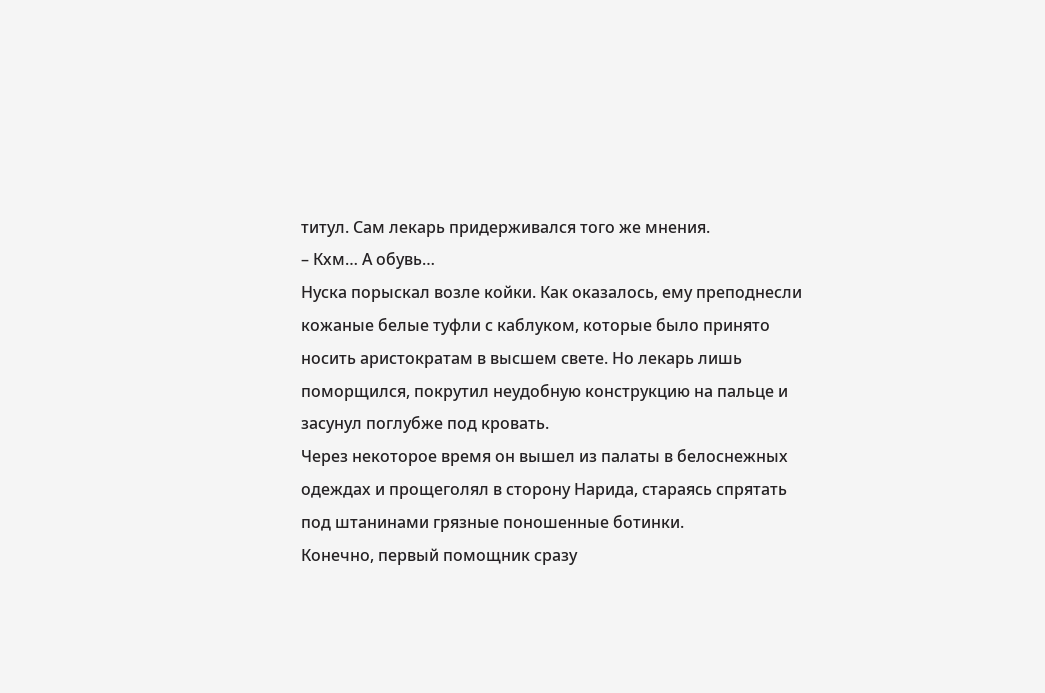титул. Сам лекарь придерживался того же мнения.
– Кхм… А обувь…
Нуска порыскал возле койки. Как оказалось, ему преподнесли кожаные белые туфли с каблуком, которые было принято носить аристократам в высшем свете. Но лекарь лишь поморщился, покрутил неудобную конструкцию на пальце и засунул поглубже под кровать.
Через некоторое время он вышел из палаты в белоснежных одеждах и прощеголял в сторону Нарида, стараясь спрятать под штанинами грязные поношенные ботинки.
Конечно, первый помощник сразу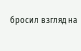бросил взгляд на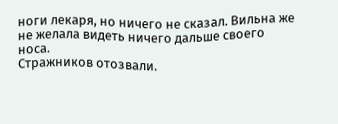ноги лекаря, но ничего не сказал. Вильна же не желала видеть ничего дальше своего носа.
Стражников отозвали.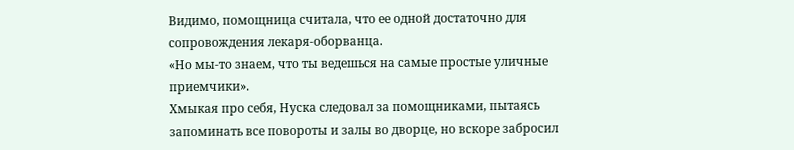Видимо, помощница считала, что ее одной достаточно для сопровождения лекаря-оборванца.
«Но мы-то знаем, что ты ведешься на самые простые уличные приемчики».
Хмыкая про себя, Нуска следовал за помощниками, пытаясь запоминать все повороты и залы во дворце, но вскоре забросил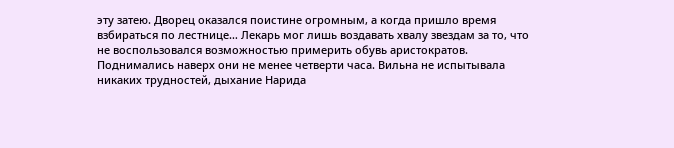эту затею. Дворец оказался поистине огромным, а когда пришло время взбираться по лестнице… Лекарь мог лишь воздавать хвалу звездам за то, что не воспользовался возможностью примерить обувь аристократов.
Поднимались наверх они не менее четверти часа. Вильна не испытывала никаких трудностей, дыхание Нарида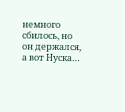немного сбилось, но он держался, а вот Нуска…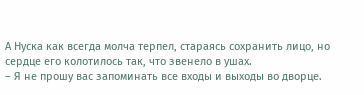А Нуска как всегда молча терпел, стараясь сохранить лицо, но сердце его колотилось так, что звенело в ушах.
– Я не прошу вас запоминать все входы и выходы во дворце.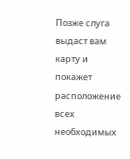Позже слуга выдаст вам карту и покажет расположение всех необходимых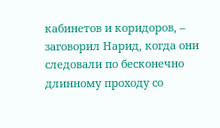кабинетов и коридоров, – заговорил Нарид, когда они следовали по бесконечно длинному проходу со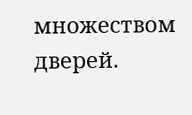множеством дверей.